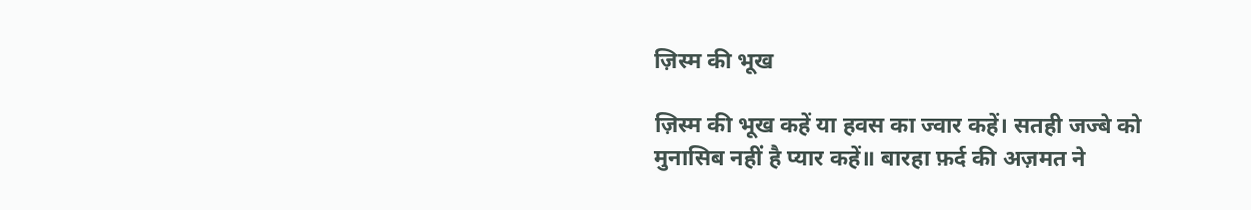ज़िस्म की भूख

ज़िस्म की भूख कहें या हवस का ज्वार कहें। सतही जज्बे को मुनासिब नहीं है प्यार कहें॥ बारहा फ़र्द की अज़मत ने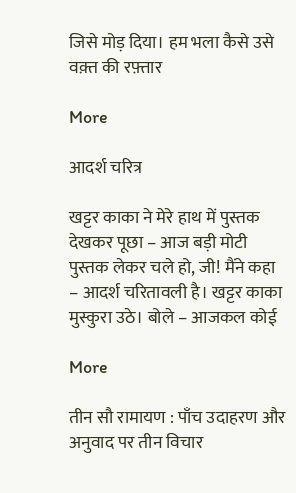जिसे मोड़ दिया। हम भला कैसे उसे वक़्त की रफ़्तार

More

आदर्श चरित्र

खट्टर काका ने मेरे हाथ में पुस्तक देखकर पूछा – आज बड़ी मोटी पुस्तक लेकर चले हो, जी! मैंने कहा – आदर्श चरितावली है। खट्टर काका मुस्कुरा उठे। बोले – आजकल कोई

More

तीन सौ रामायण : पाँच उदाहरण और अनुवाद पर तीन विचार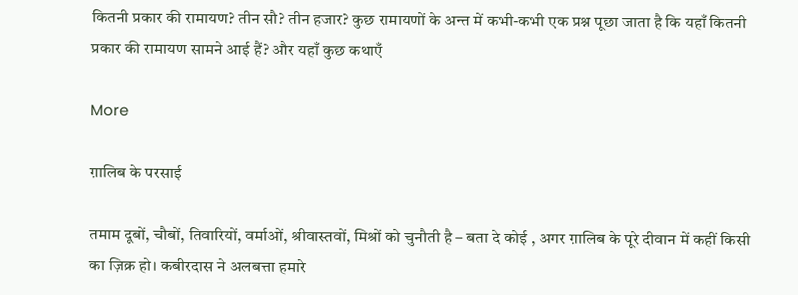कितनी प्रकार की रामायण? तीन सौ? तीन हजार? कुछ रामायणों के अन्त में कभी-कभी एक प्रश्न पूछा जाता है कि यहाँ कितनी प्रकार की रामायण सामने आई हैं? और यहाँ कुछ कथाएँ

More

ग़ालिब के परसाई

तमाम दूबों, चौबों, तिवारियों, वर्माओं, श्रीवास्तवों, मिश्रों को चुनौती है – बता दे कोई , अगर ग़ालिब के पूरे दीवान में कहीं किसी का ज़िक्र हो। कबीरदास ने अलबत्ता हमारे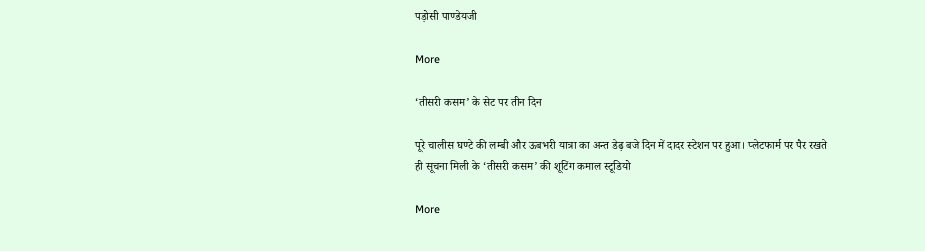पड़ोसी पाण्डेयजी

More

‘तीसरी कसम’ के सेट पर तीन दिन

पूरे चालीस घण्टे की लम्बी और ऊबभरी यात्रा का अन्त डेढ़ बजे दिन में दादर स्टेशन पर हुआ। प्लेटफार्म पर पैर रखते ही सूचना मिली के ‘तीसरी कसम’ की शूटिंग कमाल स्टूडियो

More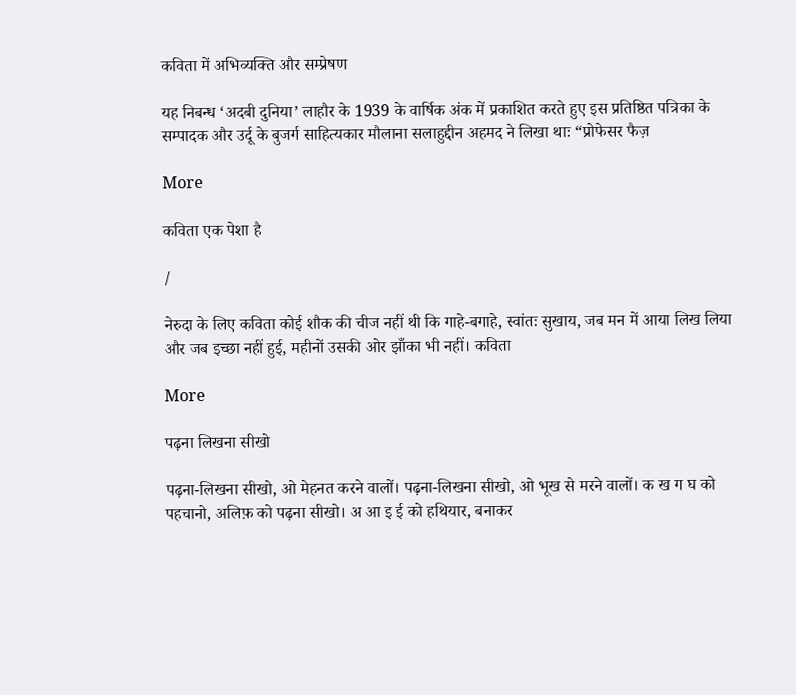कविता में अभिव्यक्ति और सम्प्रेषण

यह निबन्ध ‘अदबी दुनिया’ लाहौर के 1939 के वार्षिक अंक में प्रकाशित करते हुए इस प्रतिष्ठित पत्रिका के सम्पादक और उर्दू के बुजर्ग साहित्यकार मौलाना सलाहुद्दीन अहमद ने लिखा थाः “प्रोफेसर फैज़

More

कविता एक पेशा है

/

नेरुदा के लिए कविता कोई शौक की चीज नहीं थी कि गाहे-बगाहे, स्वांतः सुखाय, जब मन में आया लिख लिया और जब इच्छा नहीं हुई, महीनों उसकी ओर झाँका भी नहीं। कविता

More

पढ़ना लिखना सीखो

पढ़ना-लिखना सीखो, ओ मेहनत करने वालों। पढ़ना-लिखना सीखो, ओ भूख से मरने वालों। क ख ग घ को पहचानो, अलिफ़ को पढ़ना सीखो। अ आ इ ई को हथियार, बनाकर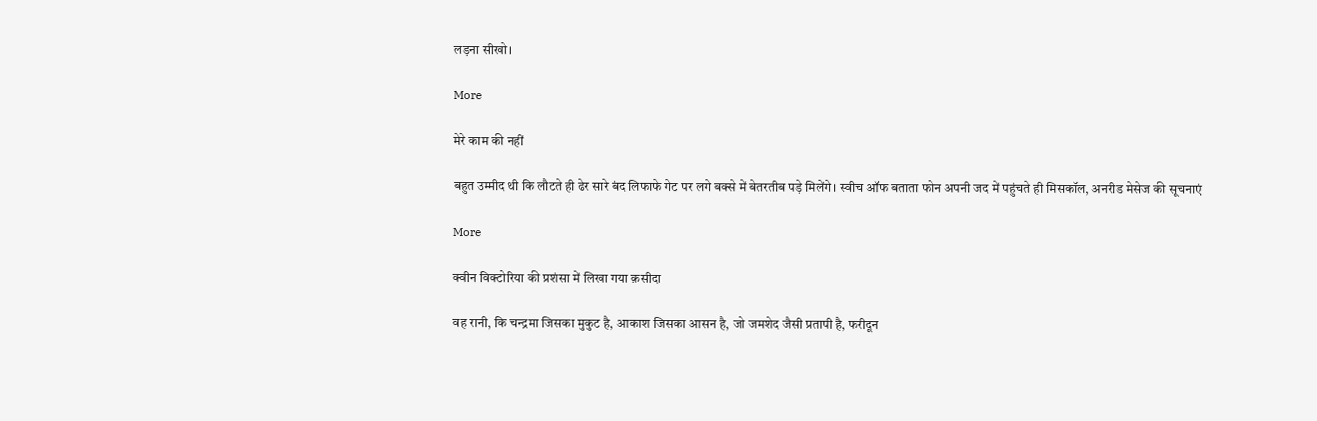लड़ना सीखो।

More

मेरे काम की नहीं

बहुत उम्मीद थी कि लौटते ही ढेर सारे बंद लिफाफे गेट पर लगे बक्से में बेतरतीब पड़े मिलेंगे। स्वीच ऑफ बताता फोन अपनी जद में पहुंचते ही मिसकॉल, अनरीड मेसेज की सूचनाएं

More

क्वीन विक्टोरिया की प्रशंसा में लिखा गया क़सीदा

वह रानी, कि चन्द्रमा जिसका मुकुट है, आकाश जिसका आसन है, जो जमशेद जैसी प्रतापी है, फरीदून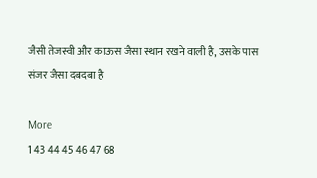जैसी तेजस्वी और काऊस जैसा स्थान रखने वाली है, उसके पास संजर जैसा दबदबा है

More
1 43 44 45 46 47 68